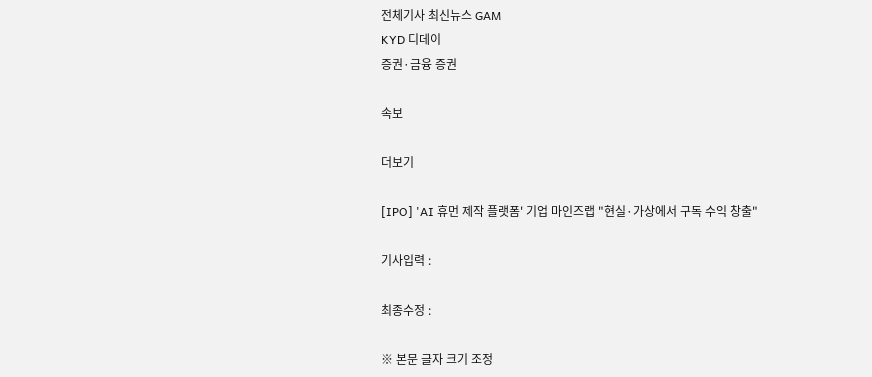전체기사 최신뉴스 GAM
KYD 디데이
증권·금융 증권

속보

더보기

[IPO] 'AI 휴먼 제작 플랫폼' 기업 마인즈랩 "현실·가상에서 구독 수익 창출"

기사입력 :

최종수정 :

※ 본문 글자 크기 조정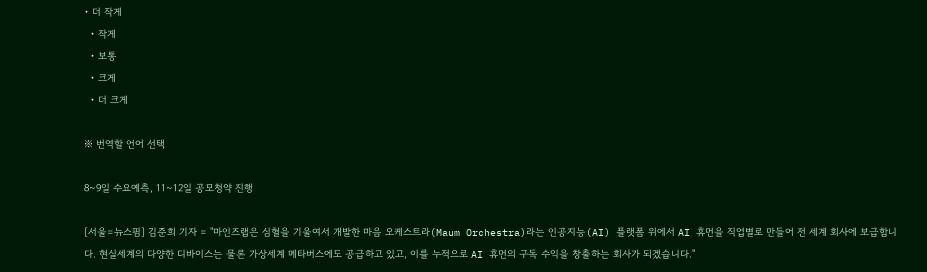• 더 작게
  • 작게
  • 보통
  • 크게
  • 더 크게

※ 번역할 언어 선택

8~9일 수요예측, 11~12일 공모청약 진행

[서울=뉴스핌] 김준희 기자 = "마인즈랩은 심혈을 기울여서 개발한 마음 오케스트라(Maum Orchestra)라는 인공지능(AI) 플랫폼 위에서 AI 휴먼을 직업별로 만들어 전 세계 회사에 보급합니다. 현실세계의 다양한 디바이스는 물론 가상세계 메타버스에도 공급하고 있고, 이를 누적으로 AI 휴먼의 구독 수익을 창출하는 회사가 되겠습니다."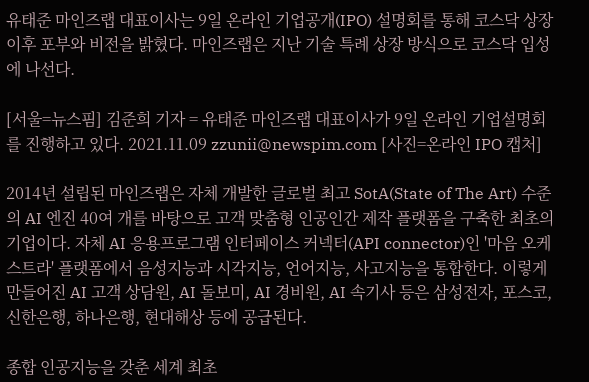유태준 마인즈랩 대표이사는 9일 온라인 기업공개(IPO) 설명회를 통해 코스닥 상장 이후 포부와 비전을 밝혔다. 마인즈랩은 지난 기술 특례 상장 방식으로 코스닥 입성에 나선다.

[서울=뉴스핌] 김준희 기자 = 유태준 마인즈랩 대표이사가 9일 온라인 기업설명회를 진행하고 있다. 2021.11.09 zzunii@newspim.com [사진=온라인 IPO 캡처]

2014년 설립된 마인즈랩은 자체 개발한 글로벌 최고 SotA(State of The Art) 수준의 AI 엔진 40여 개를 바탕으로 고객 맞춤형 인공인간 제작 플랫폼을 구축한 최초의 기업이다. 자체 AI 응용프로그램 인터페이스 커넥터(API connector)인 '마음 오케스트라' 플랫폼에서 음성지능과 시각지능, 언어지능, 사고지능을 통합한다. 이렇게 만들어진 AI 고객 상담원, AI 돌보미, AI 경비원, AI 속기사 등은 삼성전자, 포스코, 신한은행, 하나은행, 현대해상 등에 공급된다.

종합 인공지능을 갖춘 세계 최초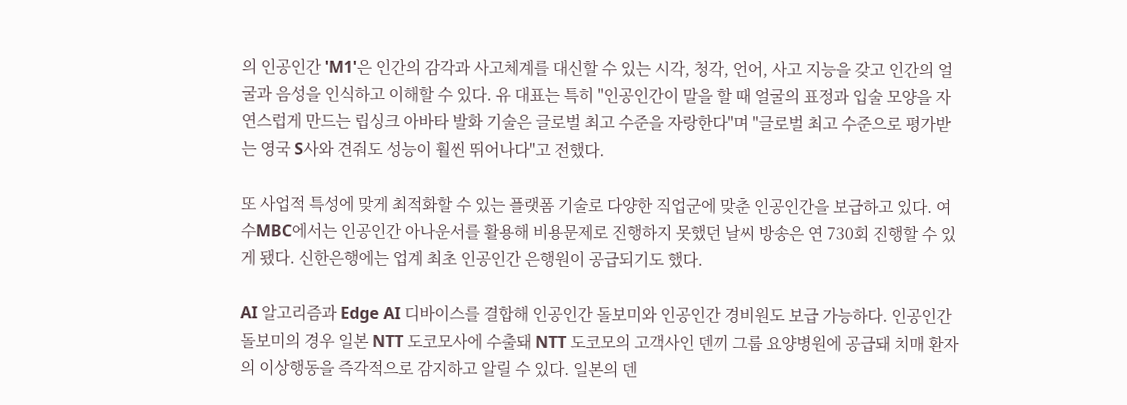의 인공인간 'M1'은 인간의 감각과 사고체계를 대신할 수 있는 시각, 청각, 언어, 사고 지능을 갖고 인간의 얼굴과 음성을 인식하고 이해할 수 있다. 유 대표는 특히 "인공인간이 말을 할 때 얼굴의 표정과 입술 모양을 자연스럽게 만드는 립싱크 아바타 발화 기술은 글로벌 최고 수준을 자랑한다"며 "글로벌 최고 수준으로 평가받는 영국 S사와 견줘도 성능이 훨씬 뛰어나다"고 전했다.

또 사업적 특성에 맞게 최적화할 수 있는 플랫폼 기술로 다양한 직업군에 맞춘 인공인간을 보급하고 있다. 여수MBC에서는 인공인간 아나운서를 활용해 비용문제로 진행하지 못했던 날씨 방송은 연 730회 진행할 수 있게 됐다. 신한은행에는 업계 최초 인공인간 은행원이 공급되기도 했다.

AI 알고리즘과 Edge AI 디바이스를 결합해 인공인간 돌보미와 인공인간 경비원도 보급 가능하다. 인공인간 돌보미의 경우 일본 NTT 도코모사에 수출돼 NTT 도코모의 고객사인 덴끼 그룹 요양병원에 공급돼 치매 환자의 이상행동을 즉각적으로 감지하고 알릴 수 있다. 일본의 덴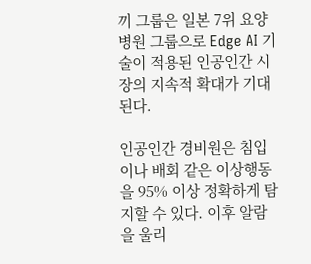끼 그룹은 일본 7위 요양병원 그룹으로 Edge AI 기술이 적용된 인공인간 시장의 지속적 확대가 기대된다.

인공인간 경비원은 침입이나 배회 같은 이상행동을 95% 이상 정확하게 탐지할 수 있다. 이후 알람을 울리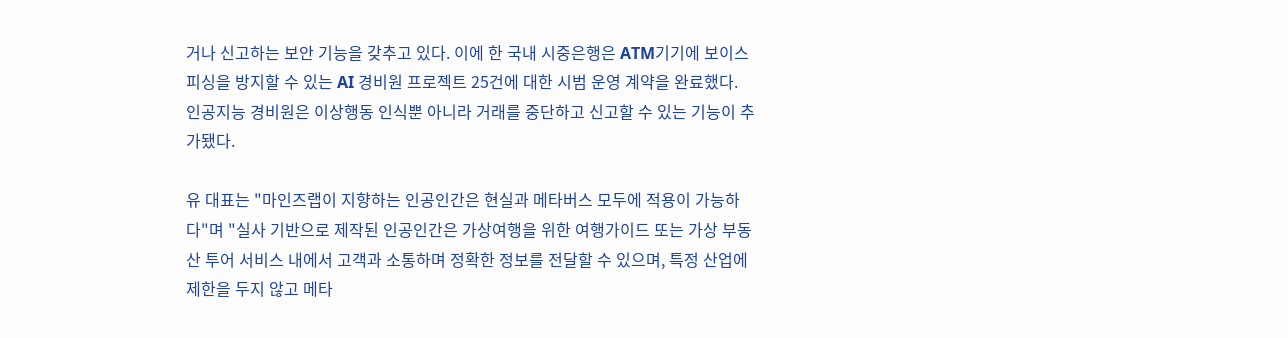거나 신고하는 보안 기능을 갖추고 있다. 이에 한 국내 시중은행은 ATM기기에 보이스피싱을 방지할 수 있는 AI 경비원 프로젝트 25건에 대한 시범 운영 계약을 완료했다. 인공지능 경비원은 이상행동 인식뿐 아니라 거래를 중단하고 신고할 수 있는 기능이 추가됐다.

유 대표는 "마인즈랩이 지향하는 인공인간은 현실과 메타버스 모두에 적용이 가능하다"며 "실사 기반으로 제작된 인공인간은 가상여행을 위한 여행가이드 또는 가상 부동산 투어 서비스 내에서 고객과 소통하며 정확한 정보를 전달할 수 있으며, 특정 산업에 제한을 두지 않고 메타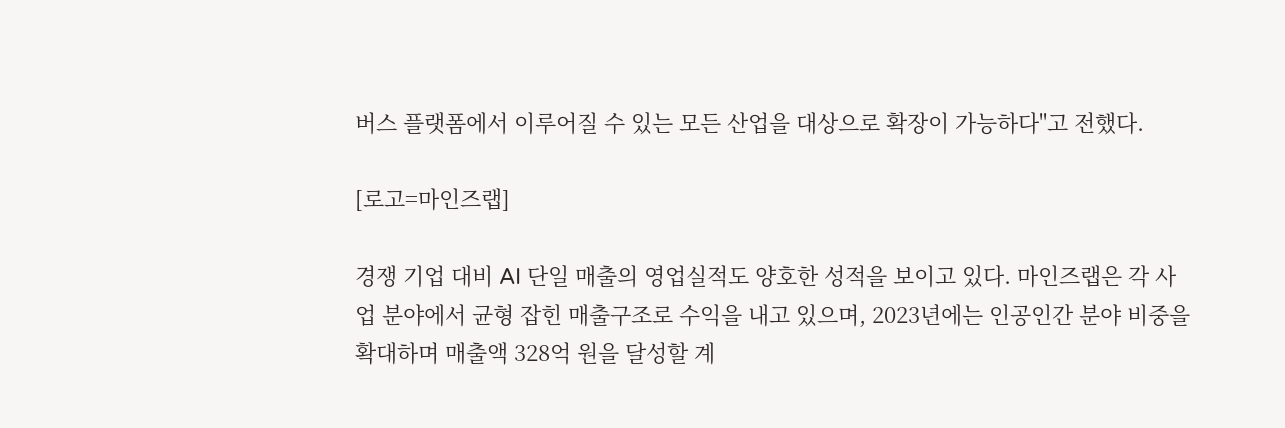버스 플랫폼에서 이루어질 수 있는 모든 산업을 대상으로 확장이 가능하다"고 전했다.

[로고=마인즈랩]

경쟁 기업 대비 AI 단일 매출의 영업실적도 양호한 성적을 보이고 있다. 마인즈랩은 각 사업 분야에서 균형 잡힌 매출구조로 수익을 내고 있으며, 2023년에는 인공인간 분야 비중을 확대하며 매출액 328억 원을 달성할 계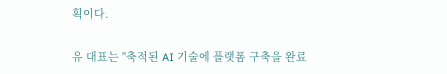획이다.

유 대표는 "축적된 AI 기술에 플랫폼 구축을 완료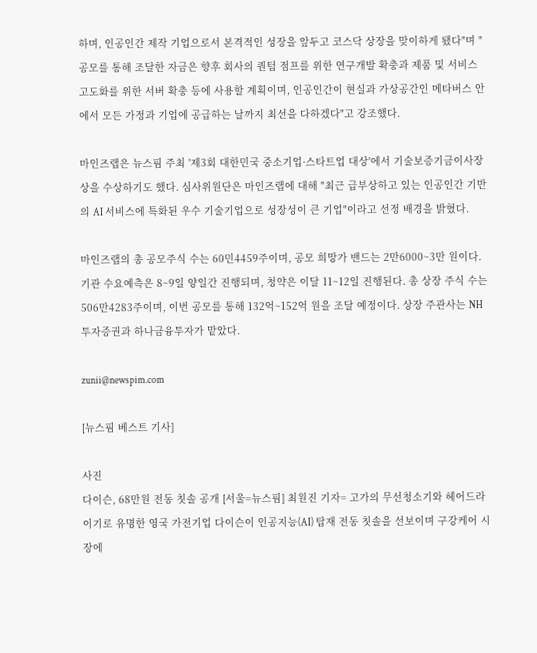하며, 인공인간 제작 기업으로서 본격적인 성장을 앞두고 코스닥 상장을 맞이하게 됐다"며 "공모를 통해 조달한 자금은 향후 회사의 퀀텀 점프를 위한 연구개발 확충과 제품 및 서비스 고도화를 위한 서버 확충 등에 사용할 계획이며, 인공인간이 현실과 가상공간인 메타버스 안에서 모든 가정과 기업에 공급하는 날까지 최선을 다하겠다"고 강조했다.

마인즈랩은 뉴스핌 주최 '제3회 대한민국 중소기업·스타트업 대상'에서 기술보증기금이사장상을 수상하기도 했다. 심사위원단은 마인즈랩에 대해 "최근 급부상하고 있는 인공인간 기반의 AI 서비스에 특화된 우수 기술기업으로 성장성이 큰 기업"이라고 선정 배경을 밝혔다.

마인즈랩의 총 공모주식 수는 60민4459주이며, 공모 희망가 밴드는 2만6000~3만 원이다. 기관 수요예측은 8~9일 양일간 진행되며, 청약은 이달 11~12일 진행된다. 총 상장 주식 수는 506만4283주이며, 이번 공모를 통해 132억~152억 원을 조달 예정이다. 상장 주관사는 NH투자증권과 하나금융투자가 맡았다.

zunii@newspim.com

[뉴스핌 베스트 기사]

사진
다이슨, 68만원 전동 칫솔 공개 [서울=뉴스핌] 최원진 기자= 고가의 무선청소기와 헤어드라이기로 유명한 영국 가전기업 다이슨이 인공지능(AI) 탑재 전동 칫솔을 선보이며 구강케어 시장에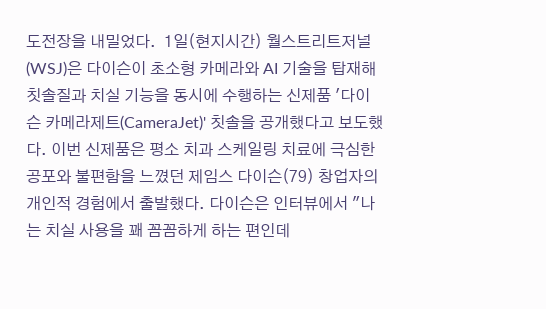도전장을 내밀었다.  1일(현지시간) 월스트리트저널(WSJ)은 다이슨이 초소형 카메라와 AI 기술을 탑재해 칫솔질과 치실 기능을 동시에 수행하는 신제품 '다이슨 카메라제트(CameraJet)' 칫솔을 공개했다고 보도했다. 이번 신제품은 평소 치과 스케일링 치료에 극심한 공포와 불편함을 느꼈던 제임스 다이슨(79) 창업자의 개인적 경험에서 출발했다. 다이슨은 인터뷰에서 "나는 치실 사용을 꽤 꼼꼼하게 하는 편인데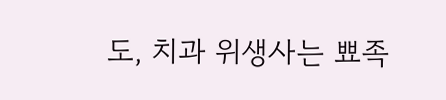도, 치과 위생사는 뾰족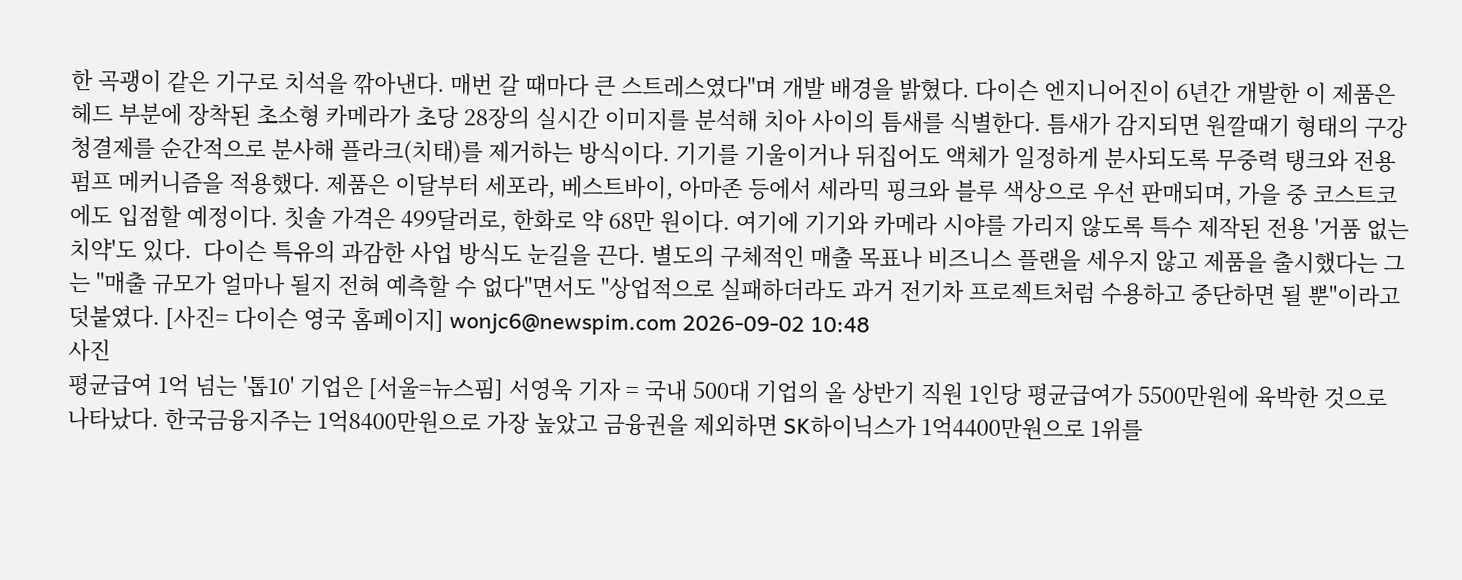한 곡괭이 같은 기구로 치석을 깎아낸다. 매번 갈 때마다 큰 스트레스였다"며 개발 배경을 밝혔다. 다이슨 엔지니어진이 6년간 개발한 이 제품은 헤드 부분에 장착된 초소형 카메라가 초당 28장의 실시간 이미지를 분석해 치아 사이의 틈새를 식별한다. 틈새가 감지되면 원깔때기 형태의 구강청결제를 순간적으로 분사해 플라크(치태)를 제거하는 방식이다. 기기를 기울이거나 뒤집어도 액체가 일정하게 분사되도록 무중력 탱크와 전용 펌프 메커니즘을 적용했다. 제품은 이달부터 세포라, 베스트바이, 아마존 등에서 세라믹 핑크와 블루 색상으로 우선 판매되며, 가을 중 코스트코에도 입점할 예정이다. 칫솔 가격은 499달러로, 한화로 약 68만 원이다. 여기에 기기와 카메라 시야를 가리지 않도록 특수 제작된 전용 '거품 없는 치약'도 있다.  다이슨 특유의 과감한 사업 방식도 눈길을 끈다. 별도의 구체적인 매출 목표나 비즈니스 플랜을 세우지 않고 제품을 출시했다는 그는 "매출 규모가 얼마나 될지 전혀 예측할 수 없다"면서도 "상업적으로 실패하더라도 과거 전기차 프로젝트처럼 수용하고 중단하면 될 뿐"이라고 덧붙였다. [사진= 다이슨 영국 홈페이지] wonjc6@newspim.com 2026-09-02 10:48
사진
평균급여 1억 넘는 '톱10' 기업은 [서울=뉴스핌] 서영욱 기자 = 국내 500대 기업의 올 상반기 직원 1인당 평균급여가 5500만원에 육박한 것으로 나타났다. 한국금융지주는 1억8400만원으로 가장 높았고 금융권을 제외하면 SK하이닉스가 1억4400만원으로 1위를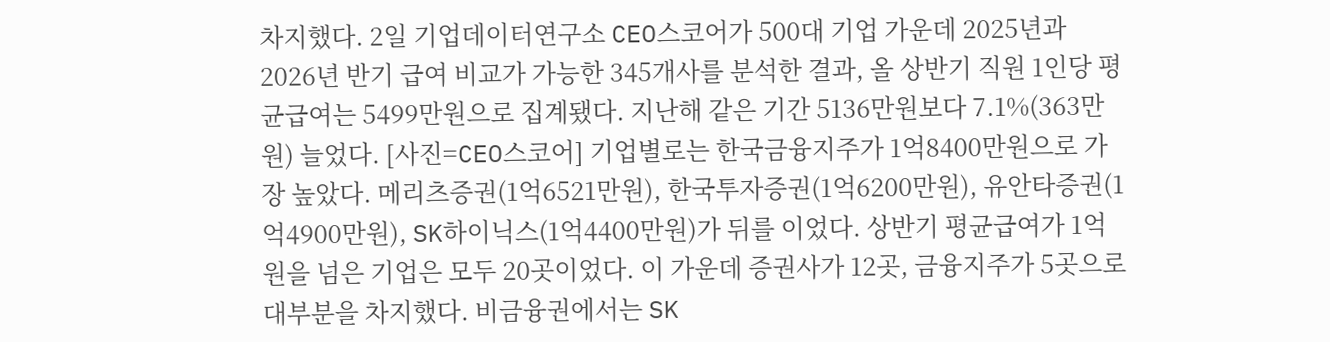차지했다. 2일 기업데이터연구소 CEO스코어가 500대 기업 가운데 2025년과 2026년 반기 급여 비교가 가능한 345개사를 분석한 결과, 올 상반기 직원 1인당 평균급여는 5499만원으로 집계됐다. 지난해 같은 기간 5136만원보다 7.1%(363만원) 늘었다. [사진=CEO스코어] 기업별로는 한국금융지주가 1억8400만원으로 가장 높았다. 메리츠증권(1억6521만원), 한국투자증권(1억6200만원), 유안타증권(1억4900만원), SK하이닉스(1억4400만원)가 뒤를 이었다. 상반기 평균급여가 1억원을 넘은 기업은 모두 20곳이었다. 이 가운데 증권사가 12곳, 금융지주가 5곳으로 대부분을 차지했다. 비금융권에서는 SK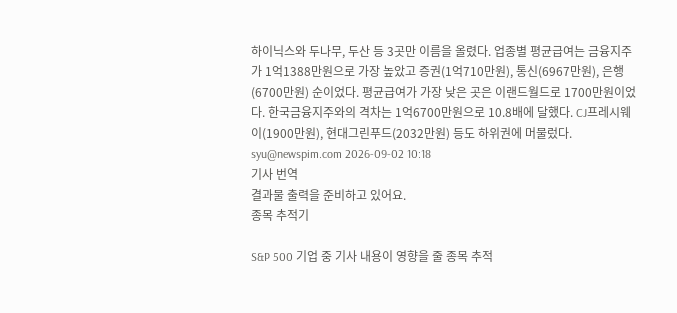하이닉스와 두나무, 두산 등 3곳만 이름을 올렸다. 업종별 평균급여는 금융지주가 1억1388만원으로 가장 높았고 증권(1억710만원), 통신(6967만원), 은행(6700만원) 순이었다. 평균급여가 가장 낮은 곳은 이랜드월드로 1700만원이었다. 한국금융지주와의 격차는 1억6700만원으로 10.8배에 달했다. CJ프레시웨이(1900만원), 현대그린푸드(2032만원) 등도 하위권에 머물렀다. syu@newspim.com 2026-09-02 10:18
기사 번역
결과물 출력을 준비하고 있어요.
종목 추적기

S&P 500 기업 중 기사 내용이 영향을 줄 종목 추적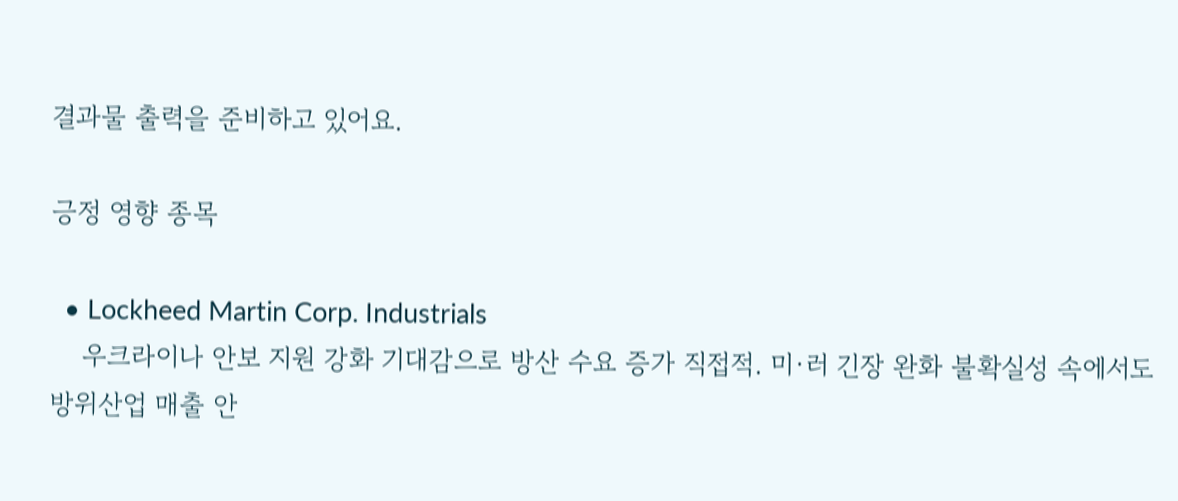결과물 출력을 준비하고 있어요.

긍정 영향 종목

  • Lockheed Martin Corp. Industrials
    우크라이나 안보 지원 강화 기대감으로 방산 수요 증가 직접적. 미·러 긴장 완화 불확실성 속에서도 방위산업 매출 안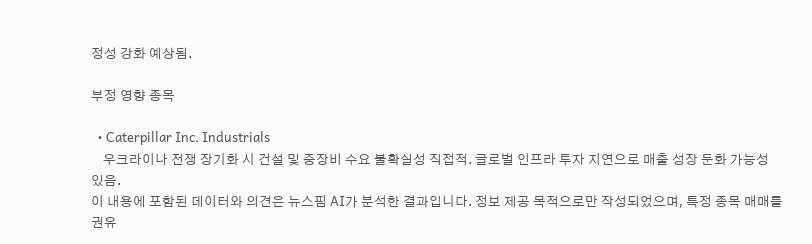정성 강화 예상됨.

부정 영향 종목

  • Caterpillar Inc. Industrials
    우크라이나 전쟁 장기화 시 건설 및 중장비 수요 불확실성 직접적. 글로벌 인프라 투자 지연으로 매출 성장 둔화 가능성 있음.
이 내용에 포함된 데이터와 의견은 뉴스핌 AI가 분석한 결과입니다. 정보 제공 목적으로만 작성되었으며, 특정 종목 매매를 권유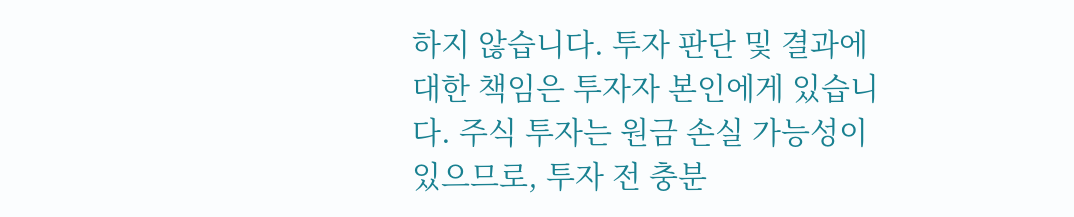하지 않습니다. 투자 판단 및 결과에 대한 책임은 투자자 본인에게 있습니다. 주식 투자는 원금 손실 가능성이 있으므로, 투자 전 충분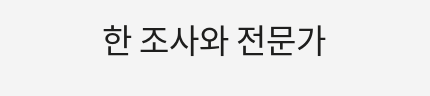한 조사와 전문가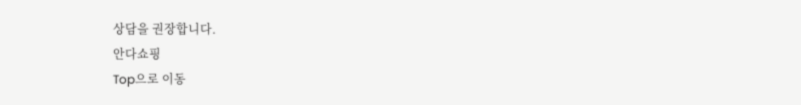상담을 권장합니다.
안다쇼핑
Top으로 이동